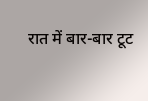रात में बार-बार टूट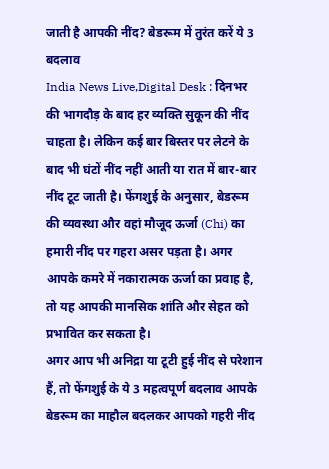जाती है आपकी नींद? बेडरूम में तुरंत करें ये 3 बदलाव
India News Live,Digital Desk : दिनभर की भागदौड़ के बाद हर व्यक्ति सुकून की नींद चाहता है। लेकिन कई बार बिस्तर पर लेटने के बाद भी घंटों नींद नहीं आती या रात में बार-बार नींद टूट जाती है। फेंगशुई के अनुसार, बेडरूम की व्यवस्था और वहां मौजूद ऊर्जा (Chi) का हमारी नींद पर गहरा असर पड़ता है। अगर आपके कमरे में नकारात्मक ऊर्जा का प्रवाह है, तो यह आपकी मानसिक शांति और सेहत को प्रभावित कर सकता है।
अगर आप भी अनिद्रा या टूटी हुई नींद से परेशान हैं, तो फेंगशुई के ये 3 महत्वपूर्ण बदलाव आपके बेडरूम का माहौल बदलकर आपको गहरी नींद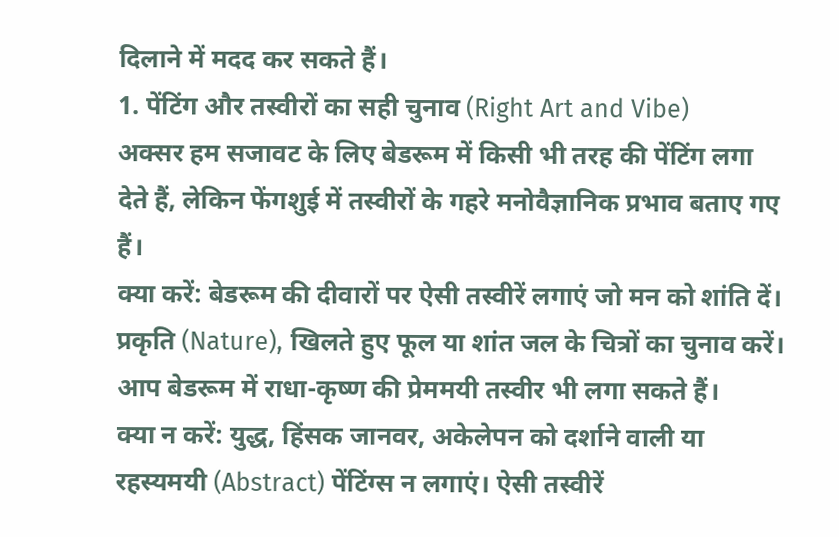दिलाने में मदद कर सकते हैं।
1. पेंटिंग और तस्वीरों का सही चुनाव (Right Art and Vibe)
अक्सर हम सजावट के लिए बेडरूम में किसी भी तरह की पेंटिंग लगा देते हैं, लेकिन फेंगशुई में तस्वीरों के गहरे मनोवैज्ञानिक प्रभाव बताए गए हैं।
क्या करें: बेडरूम की दीवारों पर ऐसी तस्वीरें लगाएं जो मन को शांति दें। प्रकृति (Nature), खिलते हुए फूल या शांत जल के चित्रों का चुनाव करें। आप बेडरूम में राधा-कृष्ण की प्रेममयी तस्वीर भी लगा सकते हैं।
क्या न करें: युद्ध, हिंसक जानवर, अकेलेपन को दर्शाने वाली या रहस्यमयी (Abstract) पेंटिंग्स न लगाएं। ऐसी तस्वीरें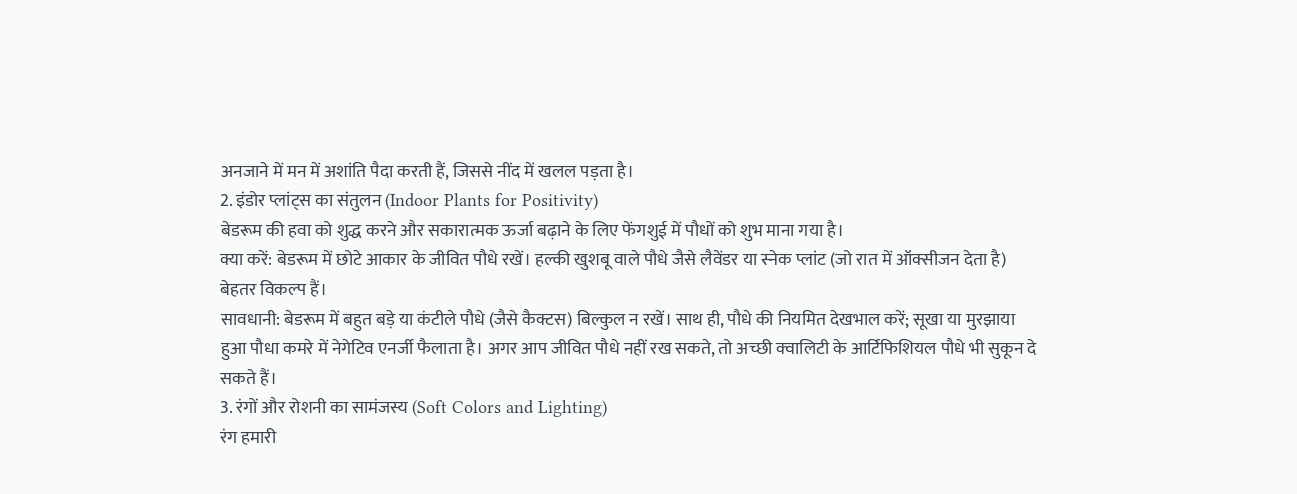अनजाने में मन में अशांति पैदा करती हैं, जिससे नींद में खलल पड़ता है।
2. इंडोर प्लांट्स का संतुलन (Indoor Plants for Positivity)
बेडरूम की हवा को शुद्ध करने और सकारात्मक ऊर्जा बढ़ाने के लिए फेंगशुई में पौधों को शुभ माना गया है।
क्या करें: बेडरूम में छोटे आकार के जीवित पौधे रखें। हल्की खुशबू वाले पौधे जैसे लैवेंडर या स्नेक प्लांट (जो रात में ऑक्सीजन देता है) बेहतर विकल्प हैं।
सावधानी: बेडरूम में बहुत बड़े या कंटीले पौधे (जैसे कैक्टस) बिल्कुल न रखें। साथ ही, पौधे की नियमित देखभाल करें; सूखा या मुरझाया हुआ पौधा कमरे में नेगेटिव एनर्जी फैलाता है। अगर आप जीवित पौधे नहीं रख सकते, तो अच्छी क्वालिटी के आर्टिफिशियल पौधे भी सुकून दे सकते हैं।
3. रंगों और रोशनी का सामंजस्य (Soft Colors and Lighting)
रंग हमारी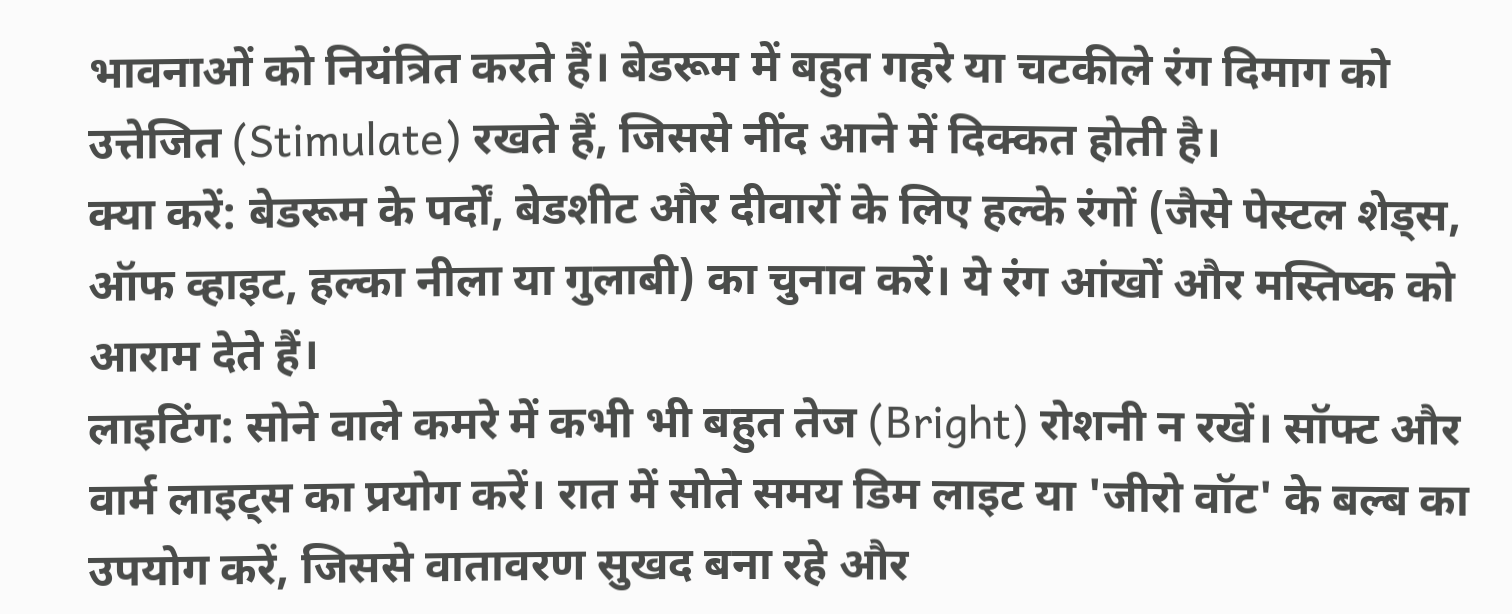भावनाओं को नियंत्रित करते हैं। बेडरूम में बहुत गहरे या चटकीले रंग दिमाग को उत्तेजित (Stimulate) रखते हैं, जिससे नींद आने में दिक्कत होती है।
क्या करें: बेडरूम के पर्दों, बेडशीट और दीवारों के लिए हल्के रंगों (जैसे पेस्टल शेड्स, ऑफ व्हाइट, हल्का नीला या गुलाबी) का चुनाव करें। ये रंग आंखों और मस्तिष्क को आराम देते हैं।
लाइटिंग: सोने वाले कमरे में कभी भी बहुत तेज (Bright) रोशनी न रखें। सॉफ्ट और वार्म लाइट्स का प्रयोग करें। रात में सोते समय डिम लाइट या 'जीरो वॉट' के बल्ब का उपयोग करें, जिससे वातावरण सुखद बना रहे और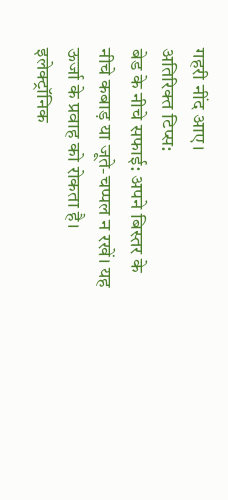गहरी नींद आए।
अतिरिक्त टिप्स:
बेड के नीचे सफाई: अपने बिस्तर के नीचे कबाड़ या जूते-चप्पल न रखें। यह ऊर्जा के प्रवाह को रोकता है।
इलेक्ट्रॉनिक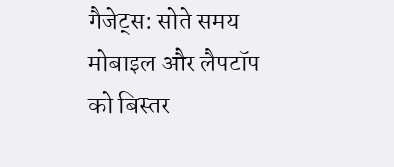गैजेट्स: सोते समय मोबाइल और लैपटॉप को बिस्तर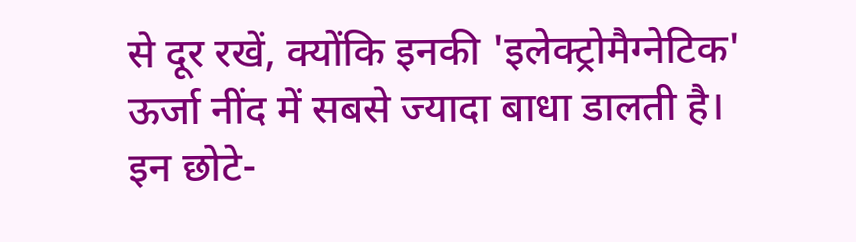से दूर रखें, क्योंकि इनकी 'इलेक्ट्रोमैग्नेटिक' ऊर्जा नींद में सबसे ज्यादा बाधा डालती है।
इन छोटे-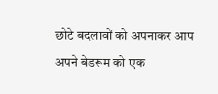छोटे बदलावों को अपनाकर आप अपने बेडरूम को एक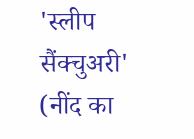'स्लीप सैंक्चुअरी' (नींद का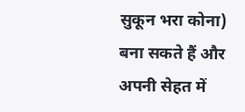सुकून भरा कोना) बना सकते हैं और अपनी सेहत में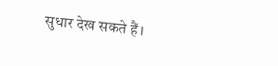सुधार देख सकते हैं।